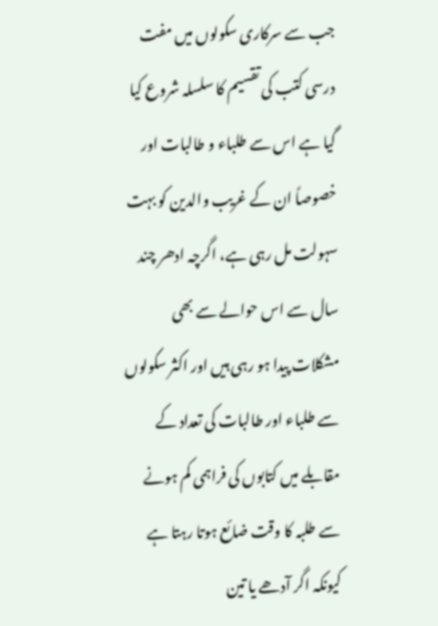جب سے سرکاری سکولوں میں مفت درسی کتب کی تقسیم کا سلسلہ شروع کیا گیا ہے اس سے طلباء و طالبات اور خصوصاً ان کے غریب والدین کو بہت سہولت مل رہی ہے، اگرچہ ادھر چند سال سے اس حوالے سے بھی مشکلات پیدا ہو رہی ہیں اور اکثر سکولوں سے طلباء اور طالبات کی تعداد کے مقابلے میں کتابوں کی فراہمی کم ہونے سے طلبہ کا وقت ضائع ہوتا رہتا ہے کیونکہ اگر آدھے یا تین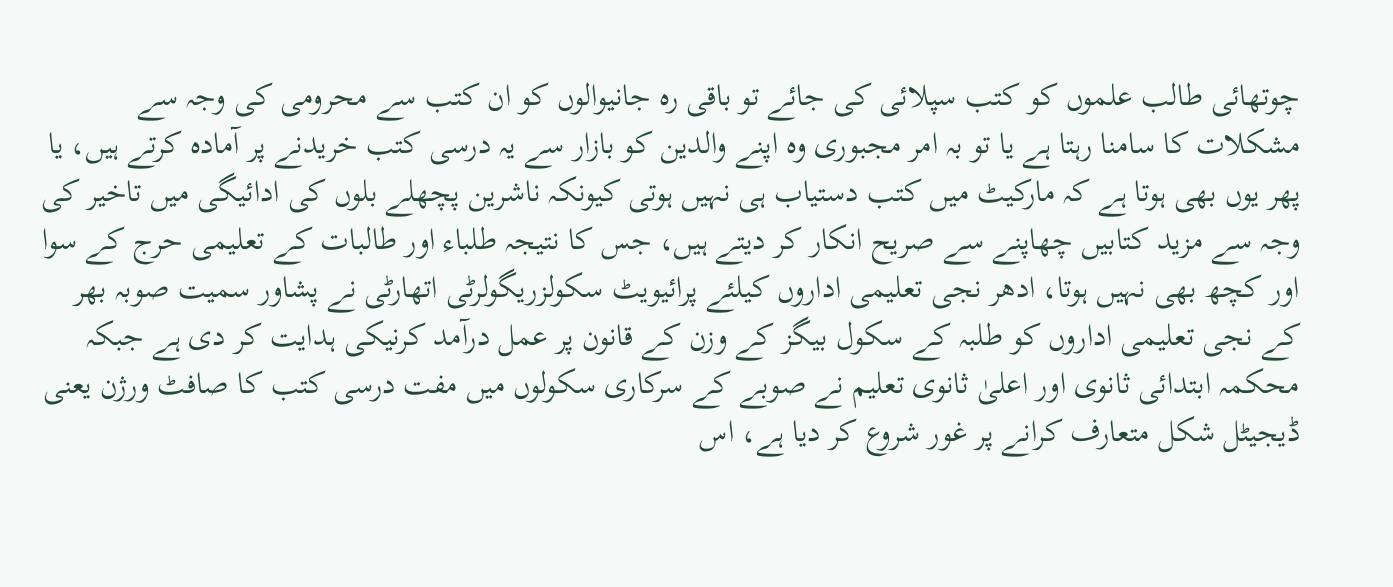چوتھائی طالب علموں کو کتب سپلائی کی جائے تو باقی رہ جانیوالوں کو ان کتب سے محرومی کی وجہ سے مشکلات کا سامنا رہتا ہے یا تو بہ امر مجبوری وہ اپنے والدین کو بازار سے یہ درسی کتب خریدنے پر آمادہ کرتے ہیں، یا پھر یوں بھی ہوتا ہے کہ مارکیٹ میں کتب دستیاب ہی نہیں ہوتی کیونکہ ناشرین پچھلے بلوں کی ادائیگی میں تاخیر کی وجہ سے مزید کتابیں چھاپنے سے صریح انکار کر دیتے ہیں، جس کا نتیجہ طلباء اور طالبات کے تعلیمی حرج کے سوا اور کچھ بھی نہیں ہوتا، ادھر نجی تعلیمی اداروں کیلئے پرائیویٹ سکولزریگولرٹی اتھارٹی نے پشاور سمیت صوبہ بھر کے نجی تعلیمی اداروں کو طلبہ کے سکول بیگز کے وزن کے قانون پر عمل درآمد کرنیکی ہدایت کر دی ہے جبکہ محکمہ ابتدائی ثانوی اور اعلیٰ ثانوی تعلیم نے صوبے کے سرکاری سکولوں میں مفت درسی کتب کا صافٹ ورژن یعنی ڈیجیٹل شکل متعارف کرانے پر غور شروع کر دیا ہے، اس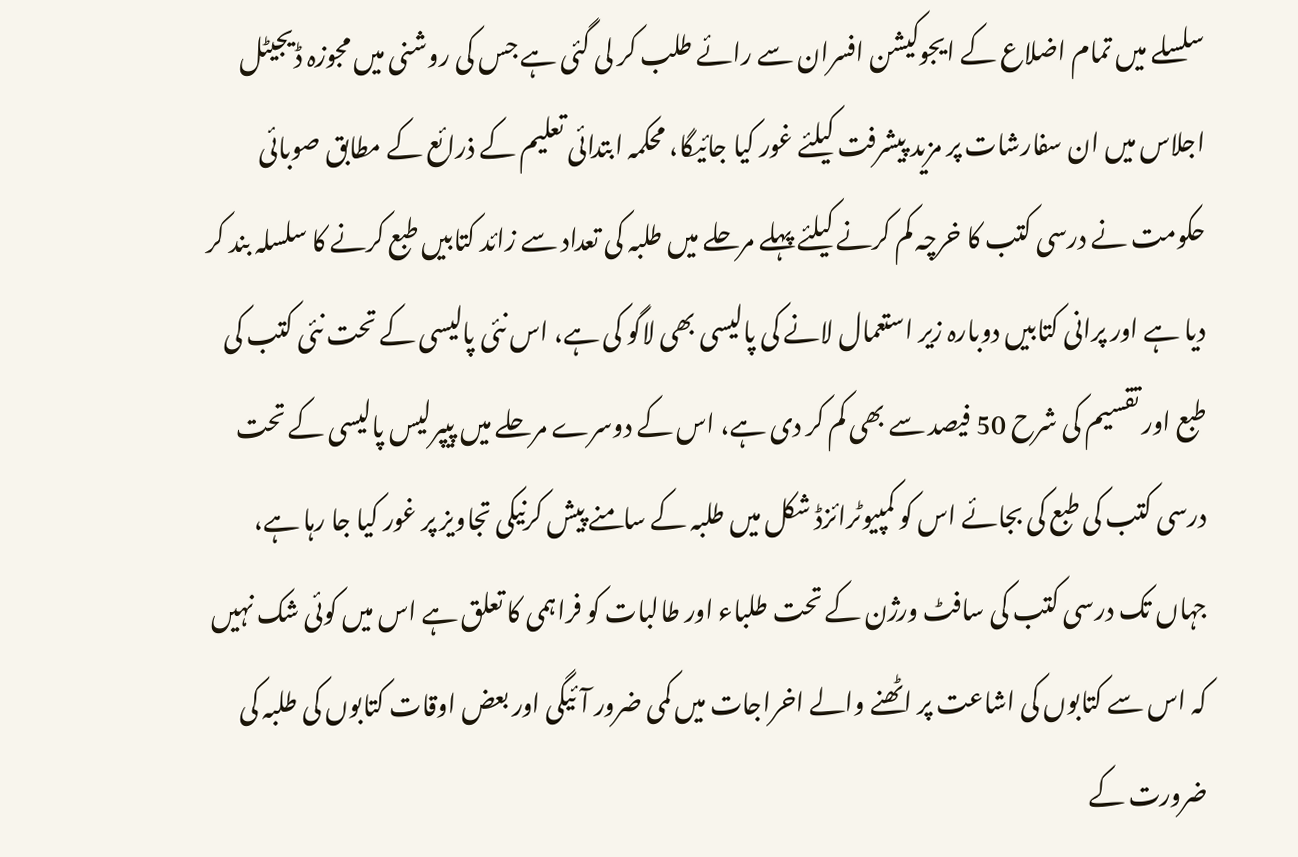سلسلے میں تمام اضلاع کے ایجوکیشن افسران سے رائے طلب کر لی گئی ہے جس کی روشنی میں مجوزہ ڈیجیٹل اجلاس میں ان سفارشات پر مزید پیشرفت کیلئے غور کیا جائیگا، محکمہ ابتدائی تعلیم کے ذرائع کے مطابق صوبائی حکومت نے درسی کتب کا خرچہ کم کرنے کیلئے پہلے مرحلے میں طلبہ کی تعداد سے زائد کتابیں طبع کرنے کا سلسلہ بند کر دیا ہے اور پرانی کتابیں دوبارہ زیر استعمال لانے کی پالیسی بھی لاگو کی ہے، اس نئی پالیسی کے تحت نئی کتب کی طبع اور تقسیم کی شرح 50 فیصد سے بھی کم کر دی ہے، اس کے دوسرے مرحلے میں پیپرلیس پالیسی کے تحت درسی کتب کی طبع کی بجائے اس کو کمپیوٹرائزڈ شکل میں طلبہ کے سامنے پیش کرنیکی تجاویز پر غور کیا جا رہا ہے، جہاں تک درسی کتب کی سافٹ ورژن کے تحت طلباء اور طالبات کو فراہمی کا تعلق ہے اس میں کوئی شک نہیں کہ اس سے کتابوں کی اشاعت پر اٹھنے والے اخراجات میں کمی ضرور آئیگی اور بعض اوقات کتابوں کی طلبہ کی ضرورت کے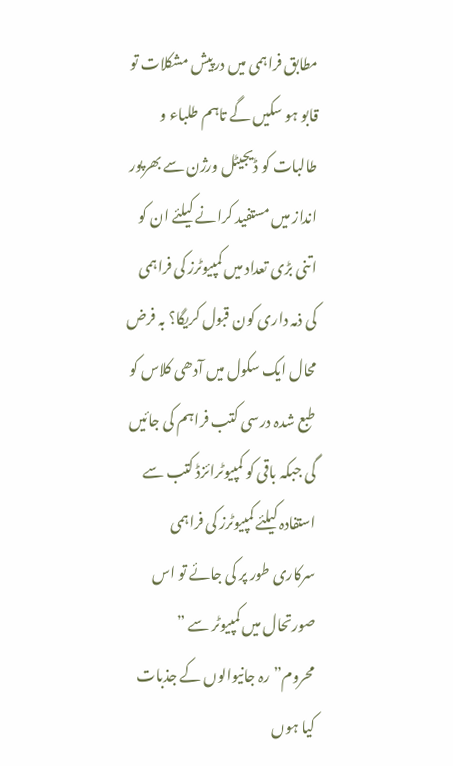مطابق فراہمی میں درپیش مشکلات تو قابو ہو سکیں گے تاہم طلباء و طالبات کو ڈیجیٹل ورژن سے بھرپور انداز میں مستفید کرانے کیلئے ان کو اتنی بڑی تعداد میں کمپیوٹرز کی فراہمی کی ذمہ داری کون قبول کریگا؟ بہ فرض محال ایک سکول میں آدھی کلاس کو طبع شدہ درسی کتب فراہم کی جائیں گی جبکہ باقی کو کمپیوٹرائزڈ کتب سے استفادہ کیلئے کمپیوٹرز کی فراہمی سرکاری طور پر کی جائے تو اس صورتحال میں کمپیوٹر سے ” محروم”رہ جانیوالوں کے جذبات کیا ہوں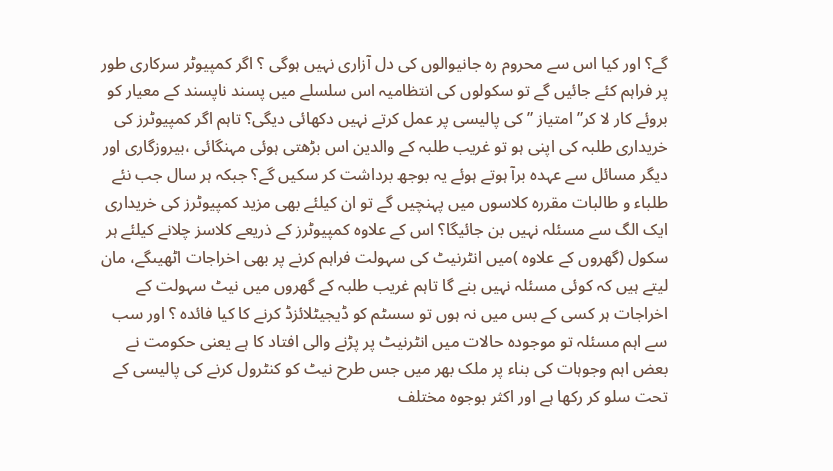گے؟ اور کیا اس سے محروم رہ جانیوالوں کی دل آزاری نہیں ہوگی ؟ اگر کمپیوٹر سرکاری طور پر فراہم کئے جائیں گے تو سکولوں کی انتظامیہ اس سلسلے میں پسند ناپسند کے معیار کو بروئے کار لا کر” امتیاز ” کی پالیسی پر عمل کرتے نہیں دکھائی دیگی؟ تاہم اگر کمپیوٹرز کی خریداری طلبہ کی اپنی ہو تو غریب طلبہ کے والدین اس بڑھتی ہوئی مہنگائی ،بیروزگاری اور دیگر مسائل سے عہدہ برآ ہوتے ہوئے یہ بوجھ برداشت کر سکیں گے؟ جبکہ ہر سال جب نئے طلباء و طالبات مقررہ کلاسوں میں پہنچیں گے تو ان کیلئے بھی مزید کمپیوٹرز کی خریداری ایک الگ سے مسئلہ نہیں بن جائیگا؟ اس کے علاوہ کمپیوٹرز کے ذریعے کلاسز چلانے کیلئے ہر سکول (گھروں کے علاوہ )میں انٹرنیٹ کی سہولت فراہم کرنے پر بھی اخراجات اٹھیںگے، مان لیتے ہیں کہ کوئی مسئلہ نہیں بنے گا تاہم غریب طلبہ کے گھروں میں نیٹ سہولت کے اخراجات ہر کسی کے بس میں نہ ہوں تو سسٹم کو ڈیجیٹلائزڈ کرنے کا کیا فائدہ ؟ اور سب سے اہم مسئلہ تو موجودہ حالات میں انٹرنیٹ پر پڑنے والی افتاد کا ہے یعنی حکومت نے بعض اہم وجوہات کی بناء پر ملک بھر میں جس طرح نیٹ کو کنٹرول کرنے کی پالیسی کے تحت سلو کر رکھا ہے اور اکثر بوجوہ مختلف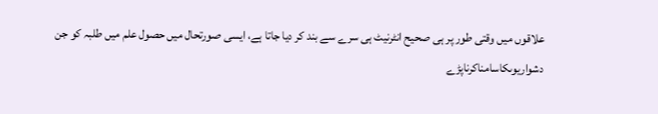علاقوں میں وقتی طور پر ہی صحیح انٹرنیٹ ہی سرے سے بند کر دیا جاتا ہے، ایسی صورتحال میں حصول علم میں طلبہ کو جن دشواریوںکاسامناکرناپڑے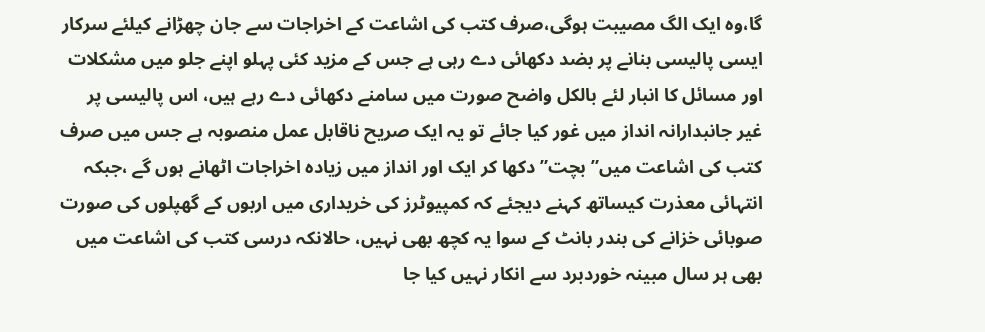گا،وہ ایک الگ مصیبت ہوگی،صرف کتب کی اشاعت کے اخراجات سے جان چھڑانے کیلئے سرکار ایسی پالیسی بنانے پر بضد دکھائی دے رہی ہے جس کے مزید کئی پہلو اپنے جلو میں مشکلات اور مسائل کا انبار لئے بالکل واضح صورت میں سامنے دکھائی دے رہے ہیں، اس پالیسی پر غیر جانبدارانہ انداز میں غور کیا جائے تو یہ ایک صریح ناقابل عمل منصوبہ ہے جس میں صرف کتب کی اشاعت میں” بچت” دکھا کر ایک اور انداز میں زیادہ اخراجات اٹھانے ہوں گے ،جبکہ انتہائی معذرت کیساتھ کہنے دیجئے کہ کمپیوٹرز کی خریداری میں اربوں کے گھپلوں کی صورت صوبائی خزانے کی بندر بانٹ کے سوا یہ کچھ بھی نہیں، حالانکہ درسی کتب کی اشاعت میں بھی ہر سال مبینہ خوردبرد سے انکار نہیں کیا جا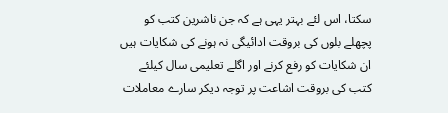سکتا، اس لئے بہتر یہی ہے کہ جن ناشرین کتب کو پچھلے بلوں کی بروقت ادائیگی نہ ہونے کی شکایات ہیں ان شکایات کو رفع کرنے اور اگلے تعلیمی سال کیلئے کتب کی بروقت اشاعت پر توجہ دیکر سارے معاملات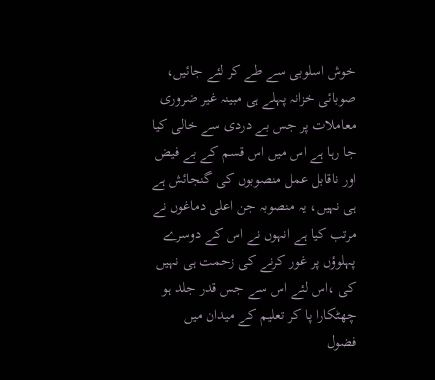خوش اسلوبی سے طے کر لئے جائیں، صوبائی خزانہ پہلے ہی مبینہ غیر ضروری معاملات پر جس بے دردی سے خالی کیا جا رہا ہے اس میں اس قسم کے بے فیض اور ناقابل عمل منصوبوں کی گنجائش ہے ہی نہیں، یہ منصوبہ جن اعلی دماغوں نے مرتب کیا ہے انہوں نے اس کے دوسرے پہلوؤں پر غور کرنے کی زحمت ہی نہیں کی ،اس لئے اس سے جس قدر جلد ہو چھٹکارا پا کر تعلیم کے میدان میں فضول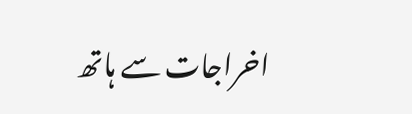اخراجات سے ہاتھ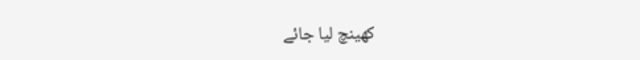کھینچ لیا جائے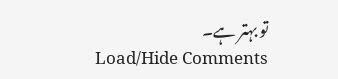تو بہتر ہے۔
Load/Hide Comments